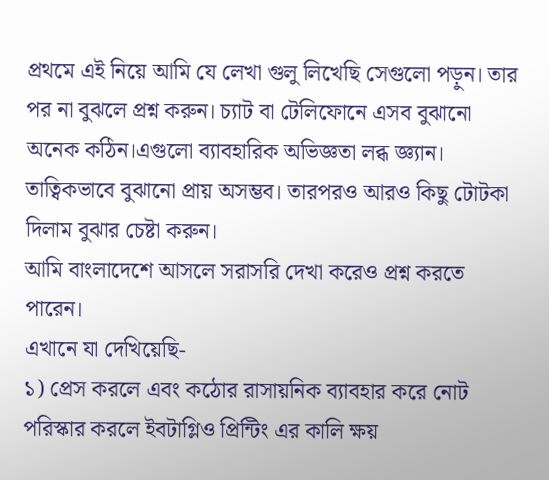প্রথমে এই নিয়ে আমি যে লেখা গুলু লিখেছি সেগুলো পড়ুন। তার পর না বুঝলে প্রশ্ন করুন। চ্যাট বা টেলিফোনে এসব বুঝানো অনেক কঠিন।এগুলো ব্যাবহারিক অভিজ্ঞতা লব্ধ জ্ঞ্যান। তাত্বিকভাবে বুঝানো প্রায় অসম্ভব। তারপরও আরও কিছু টোটকা দিলাম বুঝার চেষ্টা করুন।
আমি বাংলাদেশে আসলে সরাসরি দেখা করেও প্রশ্ন করতে পারেন।
এখানে যা দেখিয়েছি-
১) প্রেস করলে এবং কঠোর রাসায়নিক ব্যাবহার করে নোট পরিস্কার করলে ইবটাগ্লিও প্রিন্টিং এর কালি ক্ষয়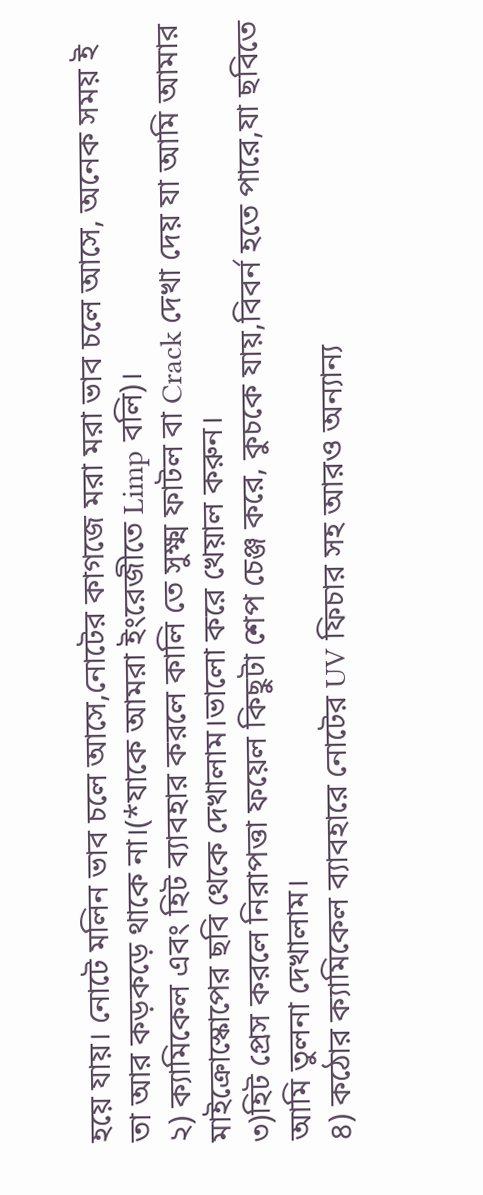হয়ে যায়। নোটে মলিন ভাব চলে আসে,নোটের কাগজে মরা মরা ভাব চলে আসে, অনেক সময় ই তা আর কড়কড়ে থাকে না।(*যাকে আমরা ইংরেজীতে Limp বলি)।
২) ক্যামিকেল এবং হিট ব্যাবহার করলে কালি তে সুক্ষ্ম ফাটল বা Crack দেখা দেয় যা আমি আমার মাইক্রোস্কোপের ছবি থেকে দেখালাম।ভালো করে খেয়াল করুন।
৩)হিট প্রেস করলে নিরাপত্তা ফয়েল কিছুটা শেপ চেঞ্জ করে, কুচকে যায়,বিবর্ন হতে পারে,যা ছবিতে আমি তুলনা দেখালাম।
৪) কঠোর ক্যামিকেল ব্যাবহারে নোটের UV ফিচার সহ আরও অন্যান্য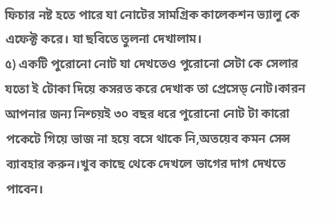ফিচার নষ্ট হতে পারে যা নোটের সামগ্রিক কালেকশন ভ্যালু কে এফেক্ট করে। যা ছবিতে তুলনা দেখালাম।
৫) একটি পুরোনো নোট যা দেখতেও পুরোনো সেটা কে সেলার যতো ই টোকা দিয়ে কসরত করে দেখাক তা প্রেসেড্ নোট।কারন আপনার জন্য নিশ্চয়ই ৩০ বছর ধরে পুরোনো নোট টা কারো পকেটে গিয়ে ভাজ না হয়ে বসে থাকে নি,অতয়েব কমন সেন্স ব্যাবহার করুন।খুব কাছে থেকে দেখলে ভাগের দাগ দেখতে পাবেন।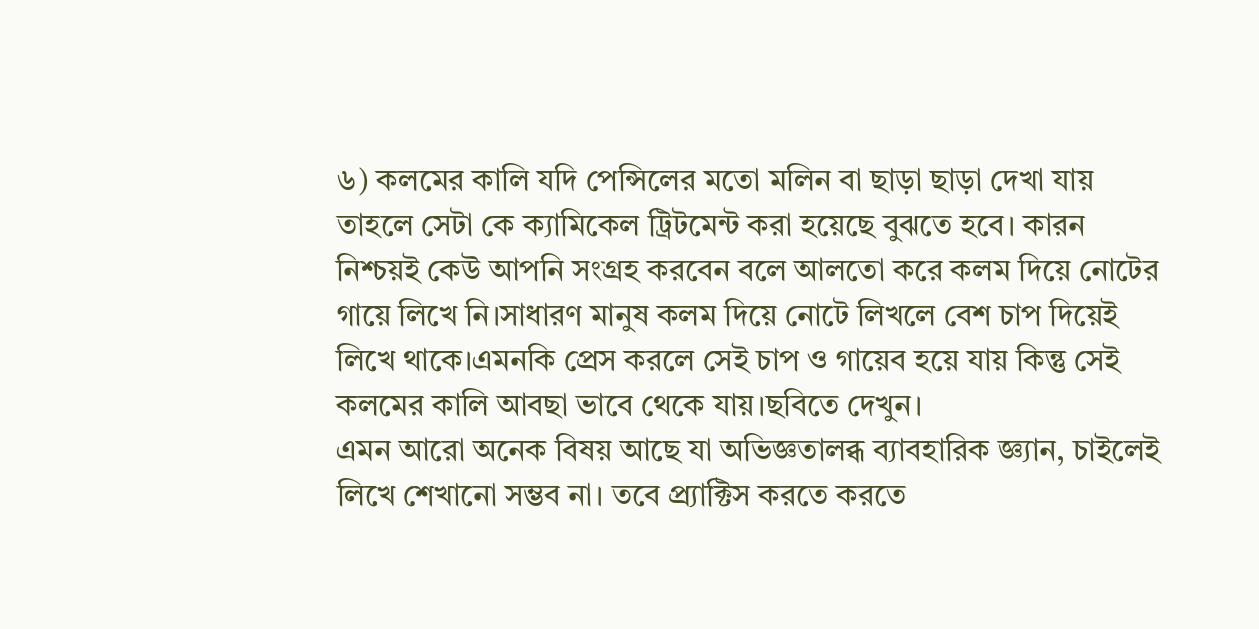৬) কলমের কালি যদি পেন্সিলের মতো মলিন বা ছাড়া ছাড়া দেখা যায় তাহলে সেটা কে ক্যামিকেল ট্রিটমেন্ট করা হয়েছে বুঝতে হবে। কারন নিশ্চয়ই কেউ আপনি সংগ্রহ করবেন বলে আলতো করে কলম দিয়ে নোটের গায়ে লিখে নি।সাধারণ মানুষ কলম দিয়ে নোটে লিখলে বেশ চাপ দিয়েই লিখে থাকে।এমনকি প্রেস করলে সেই চাপ ও গায়েব হয়ে যায় কিন্তু সেই কলমের কালি আবছা ভাবে থেকে যায়।ছবিতে দেখুন।
এমন আরো অনেক বিষয় আছে যা অভিজ্ঞতালব্ধ ব্যাবহারিক জ্ঞ্যান, চাইলেই লিখে শেখানো সম্ভব না। তবে প্র্যাক্টিস করতে করতে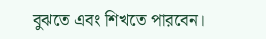বুঝতে এবং শিখতে পারবেন।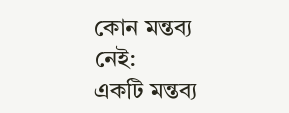কোন মন্তব্য নেই:
একটি মন্তব্য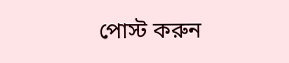পোস্ট করুন